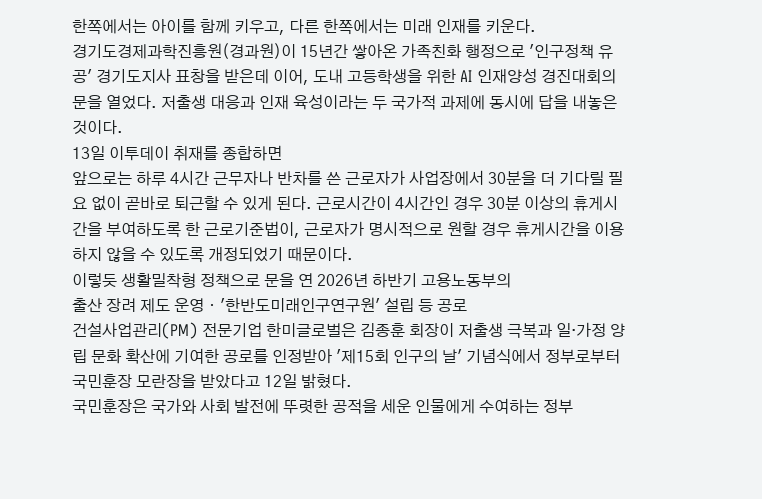한쪽에서는 아이를 함께 키우고, 다른 한쪽에서는 미래 인재를 키운다.
경기도경제과학진흥원(경과원)이 15년간 쌓아온 가족친화 행정으로 '인구정책 유공' 경기도지사 표창을 받은데 이어, 도내 고등학생을 위한 AI 인재양성 경진대회의 문을 열었다. 저출생 대응과 인재 육성이라는 두 국가적 과제에 동시에 답을 내놓은 것이다.
13일 이투데이 취재를 종합하면
앞으로는 하루 4시간 근무자나 반차를 쓴 근로자가 사업장에서 30분을 더 기다릴 필요 없이 곧바로 퇴근할 수 있게 된다. 근로시간이 4시간인 경우 30분 이상의 휴게시간을 부여하도록 한 근로기준법이, 근로자가 명시적으로 원할 경우 휴게시간을 이용하지 않을 수 있도록 개정되었기 때문이다.
이렇듯 생활밀착형 정책으로 문을 연 2026년 하반기 고용노동부의
출산 장려 제도 운영ㆍ'한반도미래인구연구원' 설립 등 공로
건설사업관리(PM) 전문기업 한미글로벌은 김종훈 회장이 저출생 극복과 일·가정 양립 문화 확산에 기여한 공로를 인정받아 '제15회 인구의 날' 기념식에서 정부로부터 국민훈장 모란장을 받았다고 12일 밝혔다.
국민훈장은 국가와 사회 발전에 뚜렷한 공적을 세운 인물에게 수여하는 정부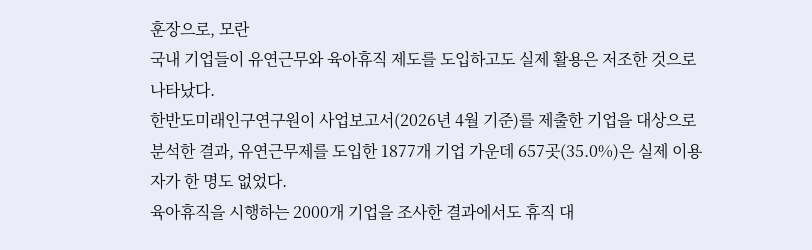훈장으로, 모란
국내 기업들이 유연근무와 육아휴직 제도를 도입하고도 실제 활용은 저조한 것으로 나타났다.
한반도미래인구연구원이 사업보고서(2026년 4월 기준)를 제출한 기업을 대상으로 분석한 결과, 유연근무제를 도입한 1877개 기업 가운데 657곳(35.0%)은 실제 이용자가 한 명도 없었다.
육아휴직을 시행하는 2000개 기업을 조사한 결과에서도 휴직 대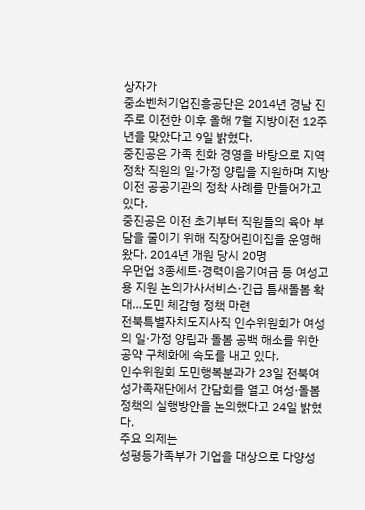상자가
중소벤처기업진흥공단은 2014년 경남 진주로 이전한 이후 올해 7월 지방이전 12주년을 맞았다고 9일 밝혔다.
중진공은 가족 친화 경영을 바탕으로 지역 정착 직원의 일·가정 양립을 지원하며 지방이전 공공기관의 정착 사례를 만들어가고 있다.
중진공은 이전 초기부터 직원들의 육아 부담을 줄이기 위해 직장어린이집을 운영해왔다. 2014년 개원 당시 20명
우먼업 3종세트·경력이음기여금 등 여성고용 지원 논의가사서비스·긴급 틈새돌봄 확대…도민 체감형 정책 마련
전북특별자치도지사직 인수위원회가 여성의 일·가정 양립과 돌봄 공백 해소를 위한 공약 구체화에 속도를 내고 있다.
인수위원회 도민행복분과가 23일 전북여성가족재단에서 간담회를 열고 여성·돌봄 정책의 실행방안을 논의했다고 24일 밝혔다.
주요 의제는
성평등가족부가 기업을 대상으로 다양성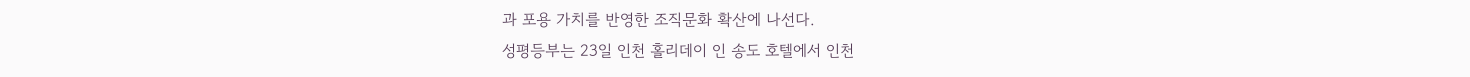과 포용 가치를 반영한 조직문화 확산에 나선다.
성평등부는 23일 인천 홀리데이 인 송도 호텔에서 인천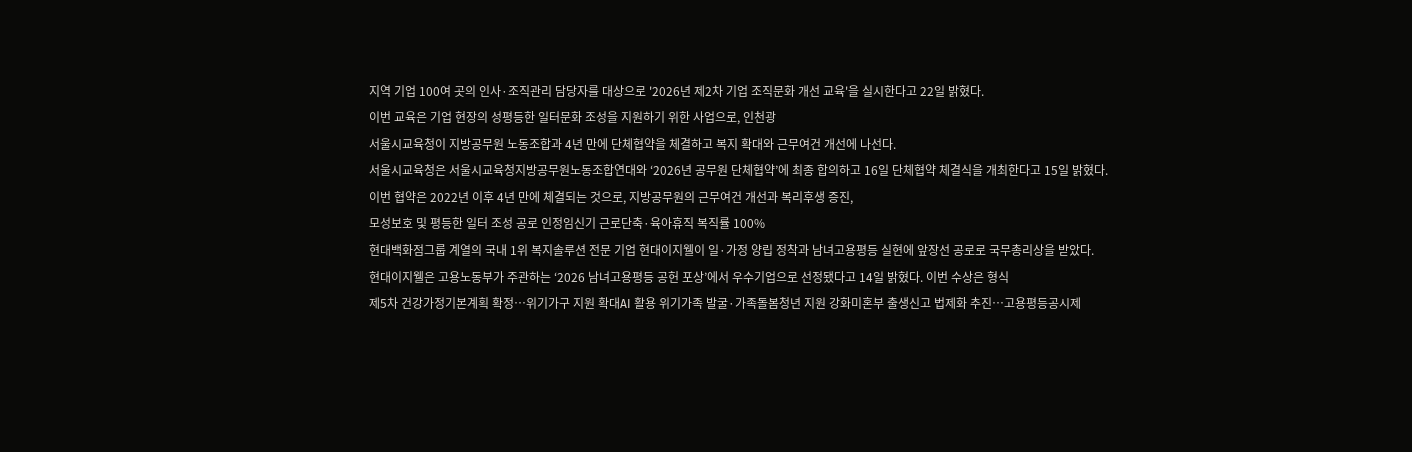지역 기업 100여 곳의 인사·조직관리 담당자를 대상으로 '2026년 제2차 기업 조직문화 개선 교육'을 실시한다고 22일 밝혔다.
이번 교육은 기업 현장의 성평등한 일터문화 조성을 지원하기 위한 사업으로, 인천광
서울시교육청이 지방공무원 노동조합과 4년 만에 단체협약을 체결하고 복지 확대와 근무여건 개선에 나선다.
서울시교육청은 서울시교육청지방공무원노동조합연대와 ‘2026년 공무원 단체협약’에 최종 합의하고 16일 단체협약 체결식을 개최한다고 15일 밝혔다.
이번 협약은 2022년 이후 4년 만에 체결되는 것으로, 지방공무원의 근무여건 개선과 복리후생 증진,
모성보호 및 평등한 일터 조성 공로 인정임신기 근로단축·육아휴직 복직률 100%
현대백화점그룹 계열의 국내 1위 복지솔루션 전문 기업 현대이지웰이 일·가정 양립 정착과 남녀고용평등 실현에 앞장선 공로로 국무총리상을 받았다.
현대이지웰은 고용노동부가 주관하는 ‘2026 남녀고용평등 공헌 포상’에서 우수기업으로 선정됐다고 14일 밝혔다. 이번 수상은 형식
제5차 건강가정기본계획 확정…위기가구 지원 확대AI 활용 위기가족 발굴·가족돌봄청년 지원 강화미혼부 출생신고 법제화 추진…고용평등공시제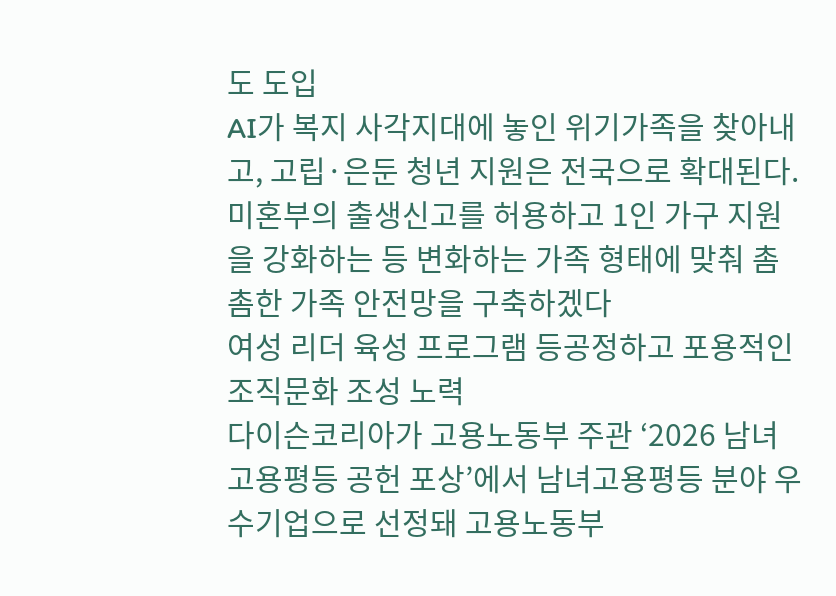도 도입
AI가 복지 사각지대에 놓인 위기가족을 찾아내고, 고립·은둔 청년 지원은 전국으로 확대된다. 미혼부의 출생신고를 허용하고 1인 가구 지원을 강화하는 등 변화하는 가족 형태에 맞춰 촘촘한 가족 안전망을 구축하겠다
여성 리더 육성 프로그램 등공정하고 포용적인 조직문화 조성 노력
다이슨코리아가 고용노동부 주관 ‘2026 남녀고용평등 공헌 포상’에서 남녀고용평등 분야 우수기업으로 선정돼 고용노동부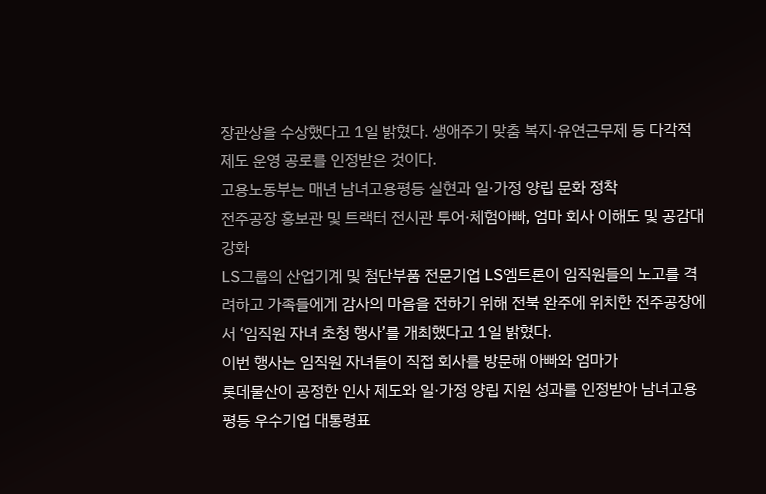장관상을 수상했다고 1일 밝혔다. 생애주기 맞춤 복지·유연근무제 등 다각적 제도 운영 공로를 인정받은 것이다.
고용노동부는 매년 남녀고용평등 실현과 일·가정 양립 문화 정착
전주공장 홍보관 및 트랙터 전시관 투어·체험아빠, 엄마 회사 이해도 및 공감대 강화
LS그룹의 산업기계 및 첨단부품 전문기업 LS엠트론이 임직원들의 노고를 격려하고 가족들에게 감사의 마음을 전하기 위해 전북 완주에 위치한 전주공장에서 ‘임직원 자녀 초청 행사’를 개최했다고 1일 밝혔다.
이번 행사는 임직원 자녀들이 직접 회사를 방문해 아빠와 엄마가
롯데물산이 공정한 인사 제도와 일·가정 양립 지원 성과를 인정받아 남녀고용평등 우수기업 대통령표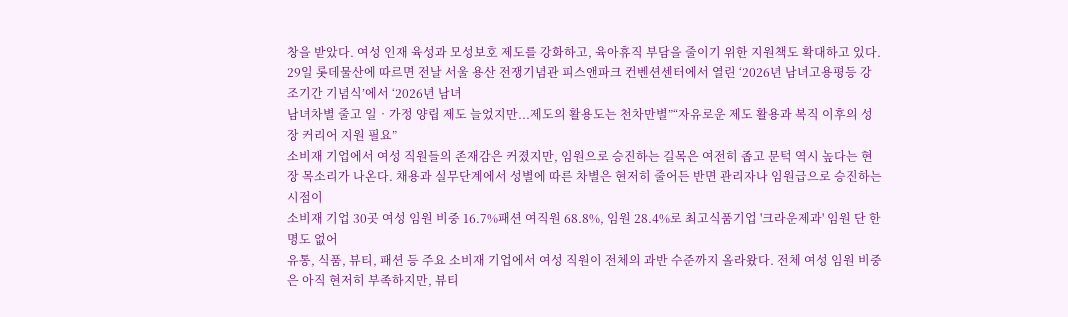창을 받았다. 여성 인재 육성과 모성보호 제도를 강화하고, 육아휴직 부담을 줄이기 위한 지원책도 확대하고 있다.
29일 롯데물산에 따르면 전날 서울 용산 전쟁기념관 피스앤파크 컨벤션센터에서 열린 ‘2026년 남녀고용평등 강조기간 기념식’에서 ‘2026년 남녀
남녀차별 줄고 일‧가정 양립 제도 늘었지만...제도의 활용도는 천차만별”“자유로운 제도 활용과 복직 이후의 성장 커리어 지원 필요”
소비재 기업에서 여성 직원들의 존재감은 커졌지만, 임원으로 승진하는 길목은 여전히 좁고 문턱 역시 높다는 현장 목소리가 나온다. 채용과 실무단계에서 성별에 따른 차별은 현저히 줄어든 반면 관리자나 임원급으로 승진하는 시점이
소비재 기업 30곳 여성 임원 비중 16.7%패션 여직원 68.8%, 임원 28.4%로 최고식품기업 '크라운제과' 임원 단 한 명도 없어
유통, 식품, 뷰티, 패션 등 주요 소비재 기업에서 여성 직원이 전체의 과반 수준까지 올라왔다. 전체 여성 임원 비중은 아직 현저히 부족하지만, 뷰티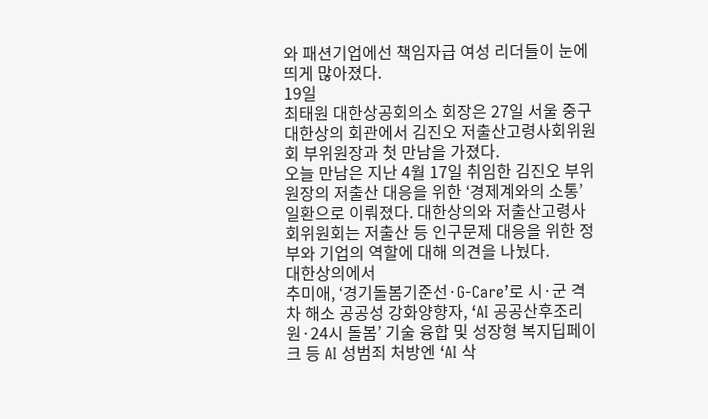와 패션기업에선 책임자급 여성 리더들이 눈에 띄게 많아졌다.
19일
최태원 대한상공회의소 회장은 27일 서울 중구 대한상의 회관에서 김진오 저출산고령사회위원회 부위원장과 첫 만남을 가졌다.
오늘 만남은 지난 4월 17일 취임한 김진오 부위원장의 저출산 대응을 위한 ‘경제계와의 소통’ 일환으로 이뤄졌다. 대한상의와 저출산고령사회위원회는 저출산 등 인구문제 대응을 위한 정부와 기업의 역할에 대해 의견을 나눴다.
대한상의에서
추미애, ‘경기돌봄기준선·G-Care’로 시·군 격차 해소 공공성 강화양향자, ‘AI 공공산후조리원·24시 돌봄’ 기술 융합 및 성장형 복지딥페이크 등 AI 성범죄 처방엔 ‘AI 삭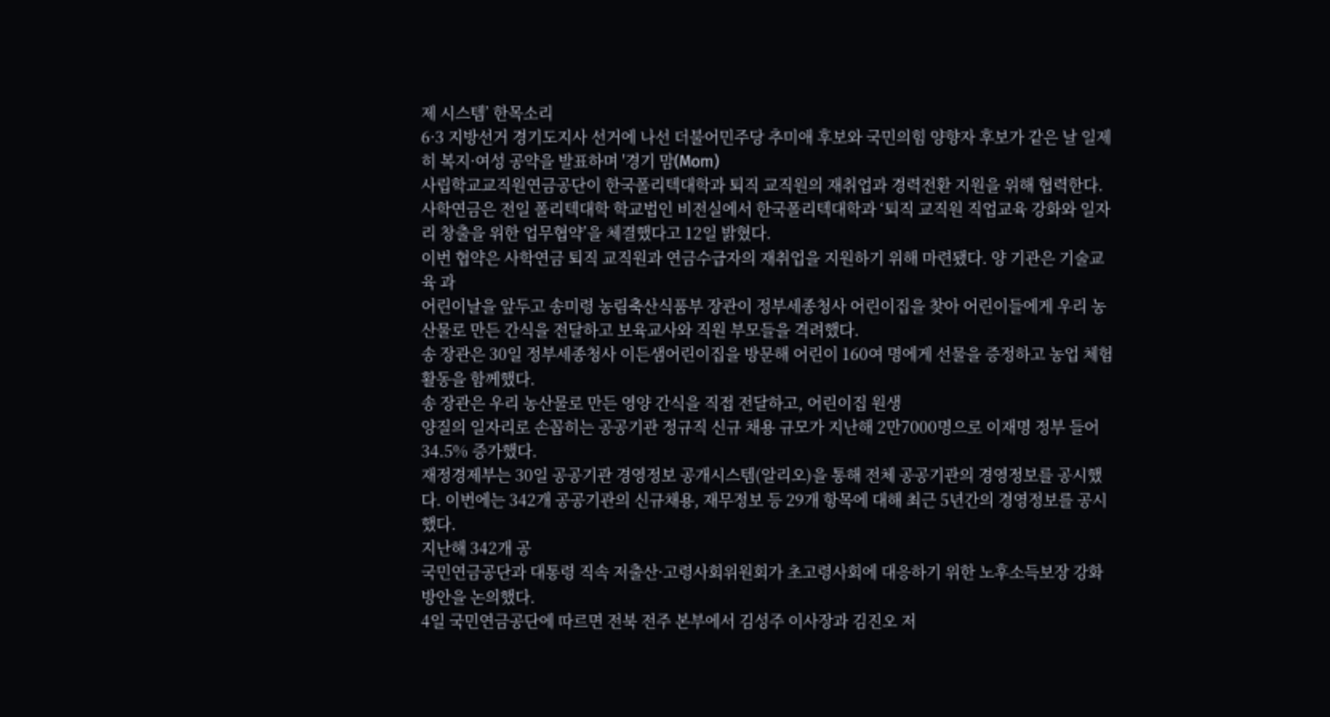제 시스템’ 한목소리
6·3 지방선거 경기도지사 선거에 나선 더불어민주당 추미애 후보와 국민의힘 양향자 후보가 같은 날 일제히 복지·여성 공약을 발표하며 '경기 맘(Mom)
사립학교교직원연금공단이 한국폴리텍대학과 퇴직 교직원의 재취업과 경력전환 지원을 위해 협력한다.
사학연금은 전일 폴리텍대학 학교법인 비전실에서 한국폴리텍대학과 ‘퇴직 교직원 직업교육 강화와 일자리 창출을 위한 업무협약’을 체결했다고 12일 밝혔다.
이번 협약은 사학연금 퇴직 교직원과 연금수급자의 재취업을 지원하기 위해 마련됐다. 양 기관은 기술교육 과
어린이날을 앞두고 송미령 농림축산식품부 장관이 정부세종청사 어린이집을 찾아 어린이들에게 우리 농산물로 만든 간식을 전달하고 보육교사와 직원 부모들을 격려했다.
송 장관은 30일 정부세종청사 이든샘어린이집을 방문해 어린이 160여 명에게 선물을 증정하고 농업 체험 활동을 함께했다.
송 장관은 우리 농산물로 만든 영양 간식을 직접 전달하고, 어린이집 원생
양질의 일자리로 손꼽히는 공공기관 정규직 신규 채용 규모가 지난해 2만7000명으로 이재명 정부 들어 34.5% 증가했다.
재정경제부는 30일 공공기관 경영정보 공개시스템(알리오)을 통해 전체 공공기관의 경영정보를 공시했다. 이번에는 342개 공공기관의 신규채용, 재무정보 등 29개 항목에 대해 최근 5년간의 경영정보를 공시했다.
지난해 342개 공
국민연금공단과 대통령 직속 저출산·고령사회위원회가 초고령사회에 대응하기 위한 노후소득보장 강화 방안을 논의했다.
4일 국민연금공단에 따르면 전북 전주 본부에서 김성주 이사장과 김진오 저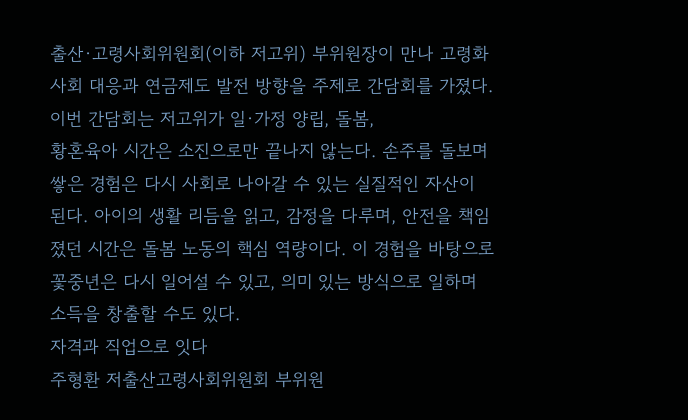출산·고령사회위원회(이하 저고위) 부위원장이 만나 고령화 사회 대응과 연금제도 발전 방향을 주제로 간담회를 가졌다.
이번 간담회는 저고위가 일·가정 양립, 돌봄,
황혼육아 시간은 소진으로만 끝나지 않는다. 손주를 돌보며 쌓은 경험은 다시 사회로 나아갈 수 있는 실질적인 자산이 된다. 아이의 생활 리듬을 읽고, 감정을 다루며, 안전을 책임졌던 시간은 돌봄 노동의 핵심 역량이다. 이 경험을 바탕으로 꽃중년은 다시 일어설 수 있고, 의미 있는 방식으로 일하며 소득을 창출할 수도 있다.
자격과 직업으로 잇다
주형환 저출산고령사회위원회 부위원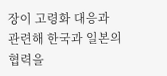장이 고령화 대응과 관련해 한국과 일본의 협력을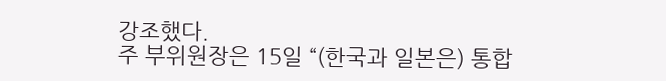강조했다.
주 부위원장은 15일 “(한국과 일본은) 통합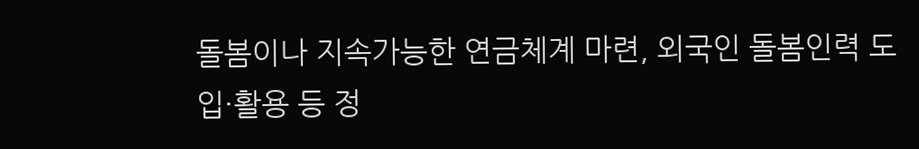돌봄이나 지속가능한 연금체계 마련, 외국인 돌봄인력 도입·활용 등 정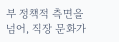부 정책적 측면을 넘어, 직장 문화가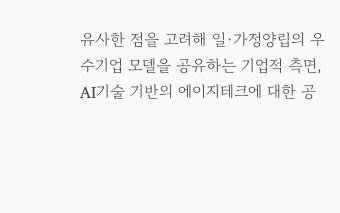유사한 점을 고려해 일·가정양립의 우수기업 모델을 공유하는 기업적 측면, AI기술 기반의 에이지테크에 대한 공